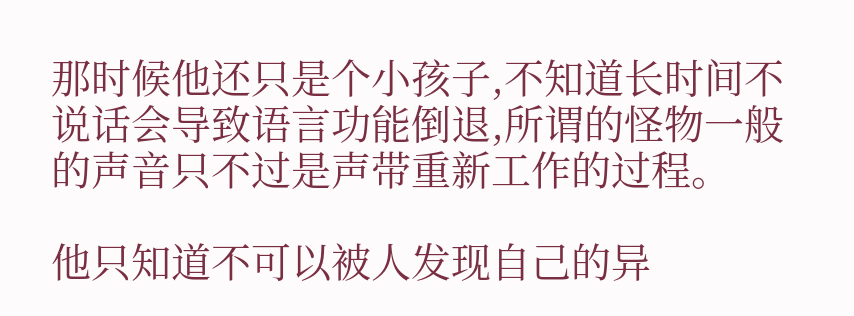那时候他还只是个小孩子,不知道长时间不说话会导致语言功能倒退,所谓的怪物一般的声音只不过是声带重新工作的过程。

他只知道不可以被人发现自己的异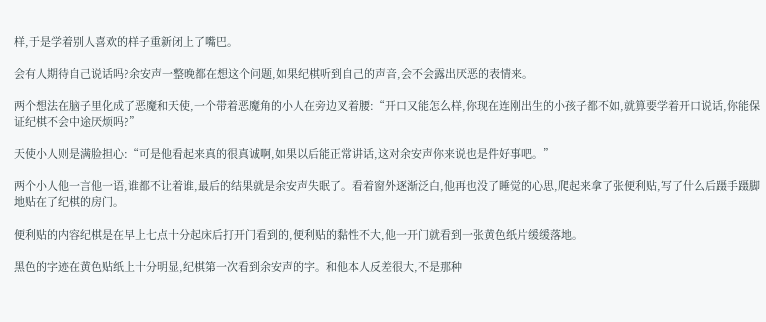样,于是学着别人喜欢的样子重新闭上了嘴巴。

会有人期待自己说话吗?余安声一整晚都在想这个问题,如果纪棋听到自己的声音,会不会露出厌恶的表情来。

两个想法在脑子里化成了恶魔和天使,一个带着恶魔角的小人在旁边叉着腰:“开口又能怎么样,你现在连刚出生的小孩子都不如,就算要学着开口说话,你能保证纪棋不会中途厌烦吗?”

天使小人则是满脸担心:“可是他看起来真的很真诚啊,如果以后能正常讲话,这对余安声你来说也是件好事吧。”

两个小人他一言他一语,谁都不让着谁,最后的结果就是余安声失眠了。看着窗外逐渐泛白,他再也没了睡觉的心思,爬起来拿了张便利贴,写了什么后蹑手蹑脚地贴在了纪棋的房门。

便利贴的内容纪棋是在早上七点十分起床后打开门看到的,便利贴的黏性不大,他一开门就看到一张黄色纸片缓缓落地。

黑色的字迹在黄色贴纸上十分明显,纪棋第一次看到余安声的字。和他本人反差很大,不是那种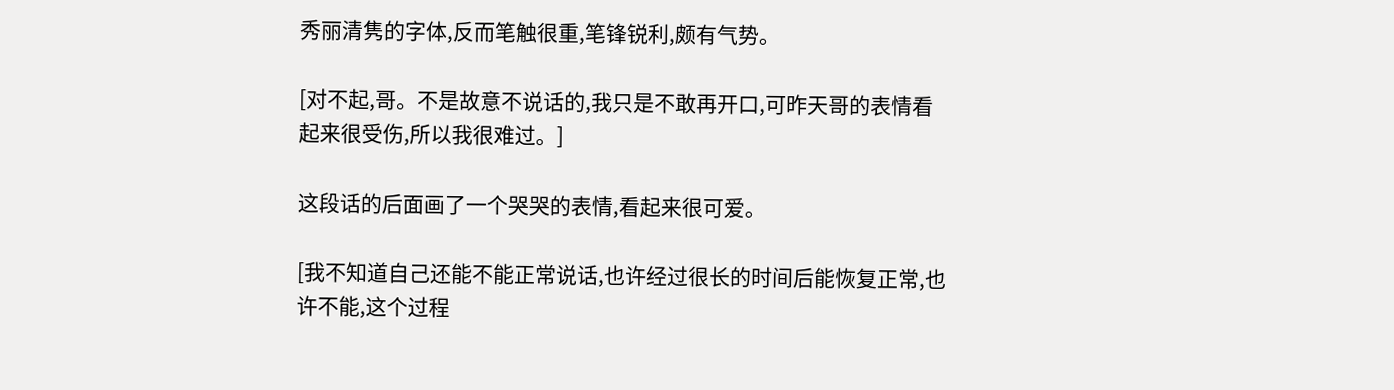秀丽清隽的字体,反而笔触很重,笔锋锐利,颇有气势。

[对不起,哥。不是故意不说话的,我只是不敢再开口,可昨天哥的表情看起来很受伤,所以我很难过。]

这段话的后面画了一个哭哭的表情,看起来很可爱。

[我不知道自己还能不能正常说话,也许经过很长的时间后能恢复正常,也许不能,这个过程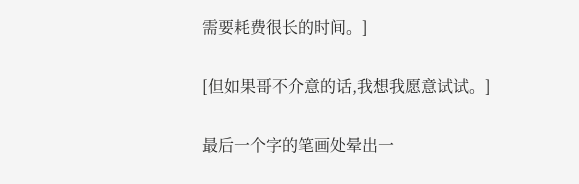需要耗费很长的时间。]

[但如果哥不介意的话,我想我愿意试试。]

最后一个字的笔画处晕出一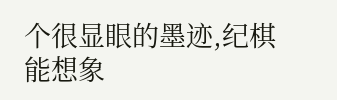个很显眼的墨迹,纪棋能想象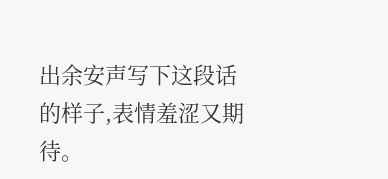出余安声写下这段话的样子,表情羞涩又期待。